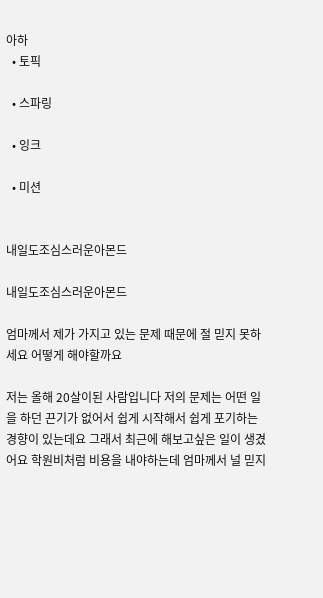아하
  • 토픽

  • 스파링

  • 잉크

  • 미션


내일도조심스러운아몬드

내일도조심스러운아몬드

엄마께서 제가 가지고 있는 문제 때문에 절 믿지 못하세요 어떻게 해야할까요

저는 올해 20살이된 사람입니다 저의 문제는 어떤 일을 하던 끈기가 없어서 쉽게 시작해서 쉽게 포기하는 경향이 있는데요 그래서 최근에 해보고싶은 일이 생겼어요 학원비처럼 비용을 내야하는데 엄마께서 널 믿지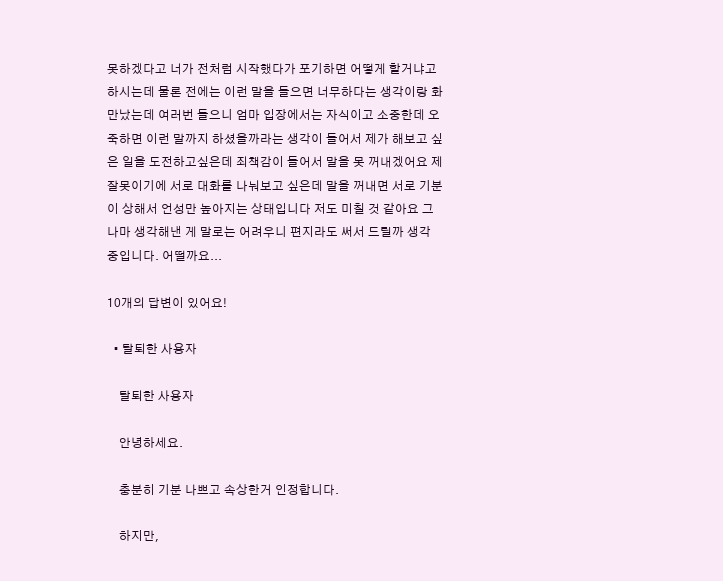못하겠다고 너가 전처럼 시작했다가 포기하면 어떻게 할거냐고 하시는데 물론 전에는 이런 말을 들으면 너무하다는 생각이랑 화만났는데 여러번 들으니 엄마 입장에서는 자식이고 소중한데 오죽하면 이런 말까지 하셨을까라는 생각이 들어서 제가 해보고 싶은 일을 도전하고싶은데 죄책감이 들어서 말을 못 꺼내겠어요 제 잘못이기에 서로 대화를 나눠보고 싶은데 말을 꺼내면 서로 기분이 상해서 언성만 높아지는 상태입니다 저도 미칠 것 같아요 그나마 생각해낸 게 말로는 어려우니 편지라도 써서 드릴까 생각 중입니다. 어떨까요...

10개의 답변이 있어요!

  • 탈퇴한 사용자

    탈퇴한 사용자

    안녕하세요.

    충분히 기분 나쁘고 속상한거 인정합니다.

    하지만,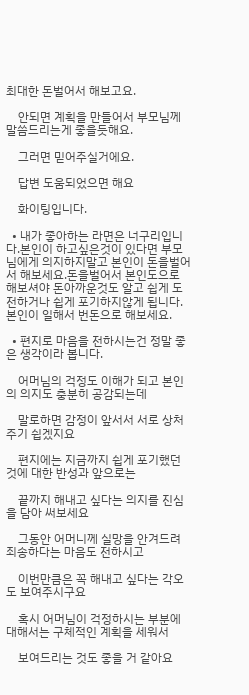최대한 돈벌어서 해보고요.

    안되면 계획을 만들어서 부모님께 말씀드리는게 좋을듯해요.

    그러면 믿어주실거에요.

    답변 도움되었으면 해요

    화이팅입니다.

  • 내가 좋아하는 라면은 너구리입니다.본인이 하고싶은것이 있다면 부모님에게 의지하지말고 본인이 돈을벌어서 해보세요.돈을벌어서 본인도으로 해보셔야 돈아까운것도 알고 쉽게 도전하거나 쉽게 포기하지않게 됩니다.본인이 일해서 번돈으로 해보세요.

  • 편지로 마음을 전하시는건 정말 좋은 생각이라 봅니다.

    어머님의 걱정도 이해가 되고 본인의 의지도 충분히 공감되는데

    말로하면 감정이 앞서서 서로 상처주기 쉽겠지요

    편지에는 지금까지 쉽게 포기했던 것에 대한 반성과 앞으로는

    끝까지 해내고 싶다는 의지를 진심을 담아 써보세요

    그동안 어머니께 실망을 안겨드려 죄송하다는 마음도 전하시고

    이번만큼은 꼭 해내고 싶다는 각오도 보여주시구요

    혹시 어머님이 걱정하시는 부분에 대해서는 구체적인 계획을 세워서

    보여드리는 것도 좋을 거 같아요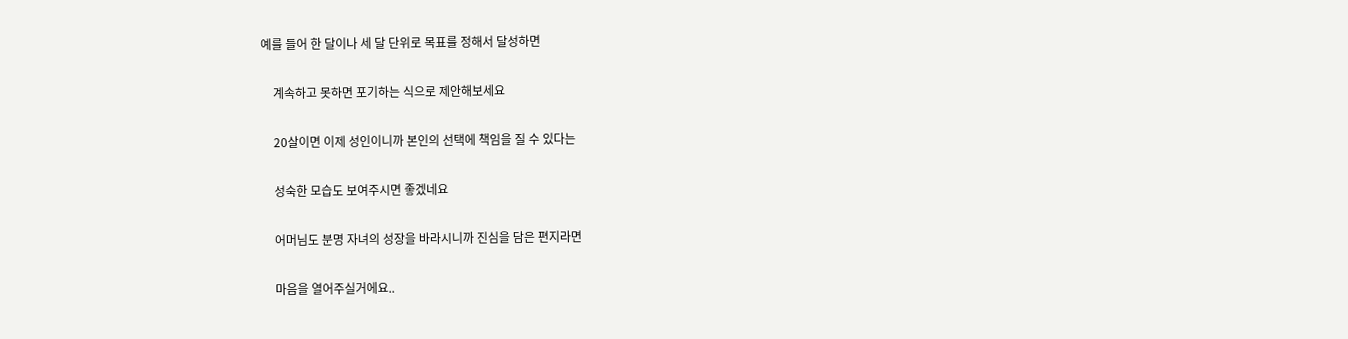예를 들어 한 달이나 세 달 단위로 목표를 정해서 달성하면

    계속하고 못하면 포기하는 식으로 제안해보세요

    20살이면 이제 성인이니까 본인의 선택에 책임을 질 수 있다는

    성숙한 모습도 보여주시면 좋겠네요

    어머님도 분명 자녀의 성장을 바라시니까 진심을 담은 편지라면

    마음을 열어주실거에요..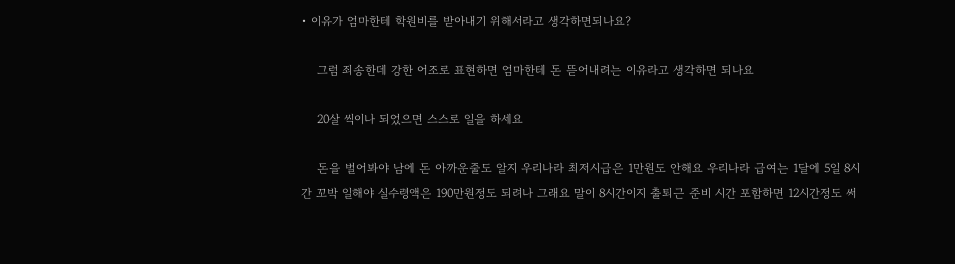• 이유가 엄마한테 학원비를 받아내기 위해서라고 생각하면되나요?

    그럼 죄송한데 강한 어조로 표현하면 엄마한테 돈 뜯어내려는 이유라고 생각하면 되나요

    20살 씩이나 되었으면 스스로 일을 하세요

    돈을 벌어봐야 남에 돈 아까운줄도 알지 우리나라 최저시급은 1만원도 안해요 우리나라 급여는 1달에 5일 8시간 꼬박 일해야 실수령액은 190만원정도 되려나 그래요 말이 8시간이지 출퇴근 준비 시간 포함하면 12시간정도 써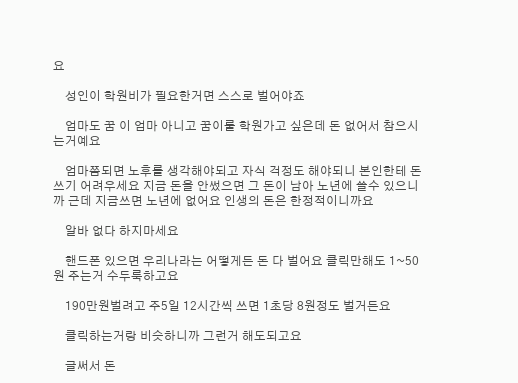요

    성인이 학원비가 필요한거면 스스로 벌어야죠

    엄마도 꿈 이 엄마 아니고 꿈이룰 학원가고 싶은데 돈 없어서 참으시는거예요

    엄마쯤되면 노후를 생각해야되고 자식 걱정도 해야되니 본인한테 돈 쓰기 어려우세요 지금 돈을 안썼으면 그 돈이 남아 노년에 쓸수 있으니까 근데 지금쓰면 노년에 없어요 인생의 돈은 한정적이니까요

    알바 없다 하지마세요

    핸드폰 있으면 우리나라는 어떻게든 돈 다 벌어요 클릭만해도 1~50원 주는거 수두룩하고요

    190만원벌려고 주5일 12시간씩 쓰면 1초당 8원정도 벌거든요

    클릭하는거랑 비슷하니까 그런거 해도되고요

    글써서 돈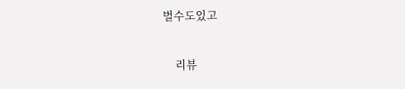벌수도있고

    리뷰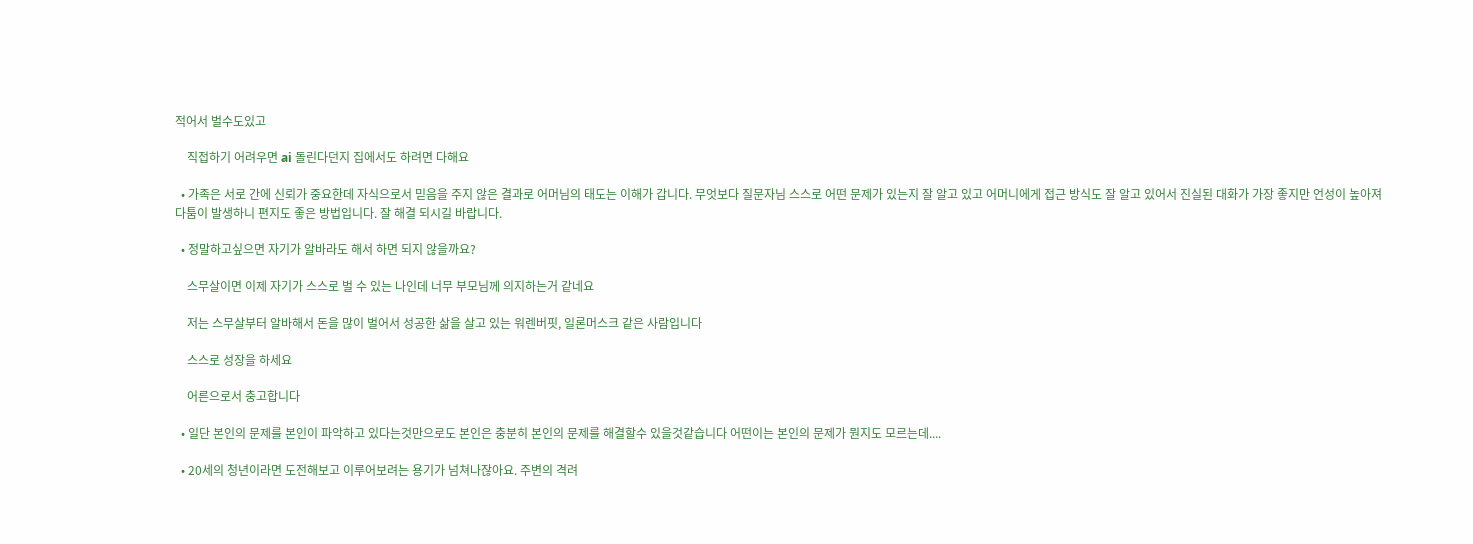적어서 벌수도있고

    직접하기 어려우면 ai 돌린다던지 집에서도 하려면 다해요

  • 가족은 서로 간에 신뢰가 중요한데 자식으로서 믿음을 주지 않은 결과로 어머님의 태도는 이해가 갑니다. 무엇보다 질문자님 스스로 어떤 문제가 있는지 잘 알고 있고 어머니에게 접근 방식도 잘 알고 있어서 진실된 대화가 가장 좋지만 언성이 높아져 다툼이 발생하니 편지도 좋은 방법입니다. 잘 해결 되시길 바랍니다.

  • 정말하고싶으면 자기가 알바라도 해서 하면 되지 않을까요?

    스무살이면 이제 자기가 스스로 벌 수 있는 나인데 너무 부모님께 의지하는거 같네요

    저는 스무살부터 알바해서 돈을 많이 벌어서 성공한 삶을 살고 있는 워렌버핏, 일론머스크 같은 사람입니다

    스스로 성장을 하세요

    어른으로서 충고합니다

  • 일단 본인의 문제를 본인이 파악하고 있다는것만으로도 본인은 충분히 본인의 문제를 해결할수 있을것같습니다 어떤이는 본인의 문제가 뭔지도 모르는데....

  • 20세의 청년이라면 도전해보고 이루어보려는 용기가 넘쳐나잖아요. 주변의 격려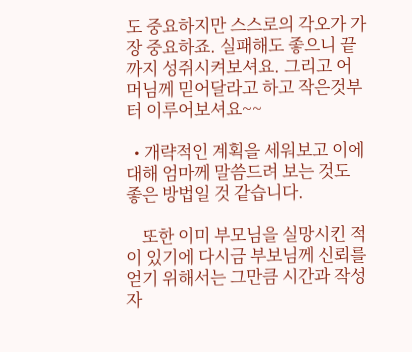도 중요하지만 스스로의 각오가 가장 중요하죠. 실패해도 좋으니 끝까지 성쥐시켜보셔요. 그리고 어머님께 믿어달라고 하고 작은것부터 이루어보셔요~~

  • 개략적인 계획을 세워보고 이에 대해 엄마께 말씀드려 보는 것도 좋은 방법일 것 같습니다.

    또한 이미 부모님을 실망시킨 적이 있기에 다시금 부보님께 신뢰를 얻기 위해서는 그만큼 시간과 작성자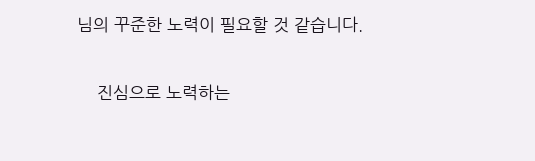님의 꾸준한 노력이 필요할 것 같습니다.

    진심으로 노력하는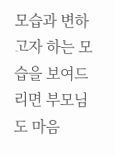모습과 변하고자 하는 모습을 보여드리면 부모님도 마음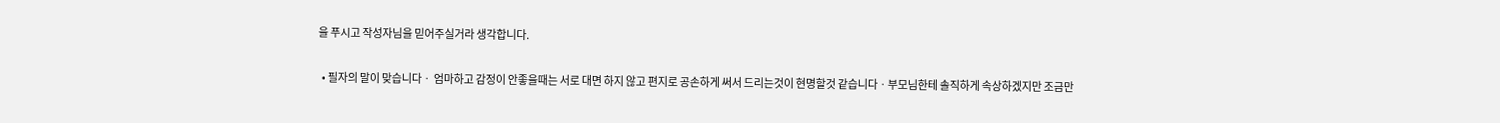을 푸시고 작성자님을 믿어주실거라 생각합니다.

  • 필자의 말이 맞습니다ㆍ 엄마하고 감정이 안좋을때는 서로 대면 하지 않고 편지로 공손하게 써서 드리는것이 현명할것 같습니다ㆍ부모님한테 솔직하게 속상하겠지만 조금만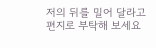저의 뒤를 밀어 달라고 편지로 부탁해 보세요